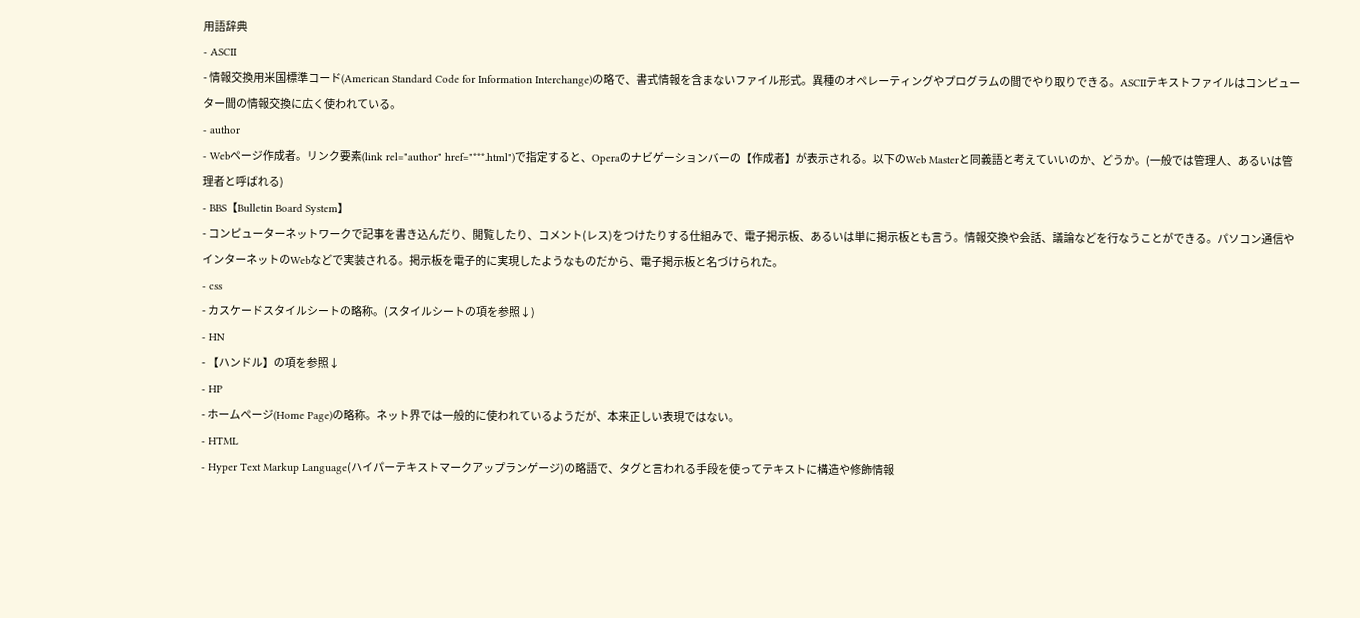用語辞典
- ASCII
- 情報交換用米国標準コード(American Standard Code for Information Interchange)の略で、書式情報を含まないファイル形式。異種のオペレーティングやプログラムの間でやり取りできる。ASCIIテキストファイルはコンピューター間の情報交換に広く使われている。
- author
- Webページ作成者。リンク要素(link rel="author" href="***.html")で指定すると、Operaのナビゲーションバーの【作成者】が表示される。以下のWeb Masterと同義語と考えていいのか、どうか。(一般では管理人、あるいは管理者と呼ばれる)
- BBS【Bulletin Board System】
- コンピューターネットワークで記事を書き込んだり、閲覧したり、コメント(レス)をつけたりする仕組みで、電子掲示板、あるいは単に掲示板とも言う。情報交換や会話、議論などを行なうことができる。パソコン通信やインターネットのWebなどで実装される。掲示板を電子的に実現したようなものだから、電子掲示板と名づけられた。
- css
- カスケードスタイルシートの略称。(スタイルシートの項を参照↓)
- HN
- 【ハンドル】の項を参照↓
- HP
- ホームページ(Home Page)の略称。ネット界では一般的に使われているようだが、本来正しい表現ではない。
- HTML
- Hyper Text Markup Language(ハイパーテキストマークアップランゲージ)の略語で、タグと言われる手段を使ってテキストに構造や修飾情報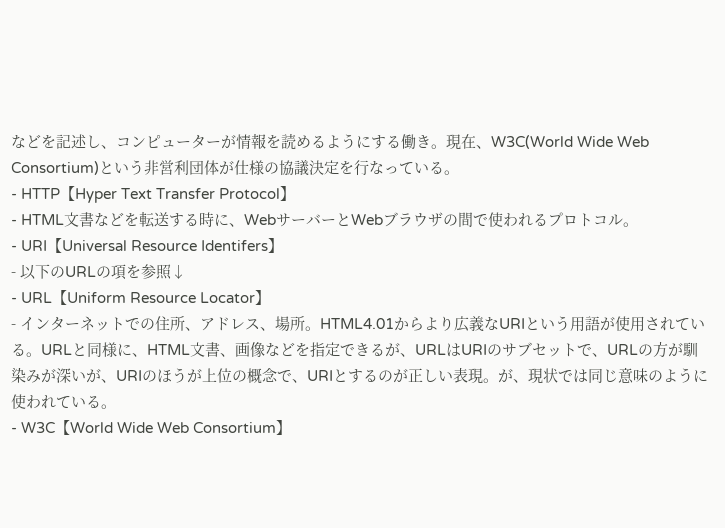などを記述し、コンピューターが情報を読めるようにする働き。現在、W3C(World Wide Web Consortium)という非営利団体が仕様の協議決定を行なっている。
- HTTP【Hyper Text Transfer Protocol】
- HTML文書などを転送する時に、WebサーバーとWebブラウザの間で使われるプロトコル。
- URI【Universal Resource Identifers】
- 以下のURLの項を参照↓
- URL【Uniform Resource Locator】
- インターネットでの住所、アドレス、場所。HTML4.01からより広義なURIという用語が使用されている。URLと同様に、HTML文書、画像などを指定できるが、URLはURIのサブセットで、URLの方が馴染みが深いが、URIのほうが上位の概念で、URIとするのが正しい表現。が、現状では同じ意味のように使われている。
- W3C【World Wide Web Consortium】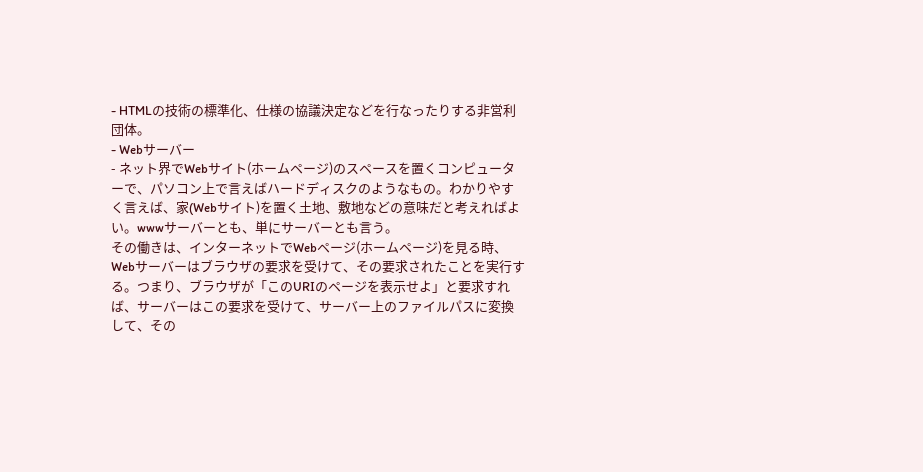- HTMLの技術の標準化、仕様の協議決定などを行なったりする非営利団体。
- Webサーバー
- ネット界でWebサイト(ホームページ)のスペースを置くコンピューターで、パソコン上で言えばハードディスクのようなもの。わかりやすく言えば、家(Webサイト)を置く土地、敷地などの意味だと考えればよい。wwwサーバーとも、単にサーバーとも言う。
その働きは、インターネットでWebページ(ホームページ)を見る時、Webサーバーはブラウザの要求を受けて、その要求されたことを実行する。つまり、ブラウザが「このURIのページを表示せよ」と要求すれば、サーバーはこの要求を受けて、サーバー上のファイルパスに変換して、その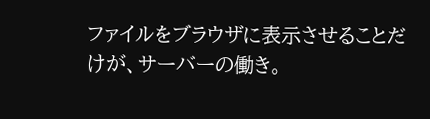ファイルをブラウザに表示させることだけが、サーバーの働き。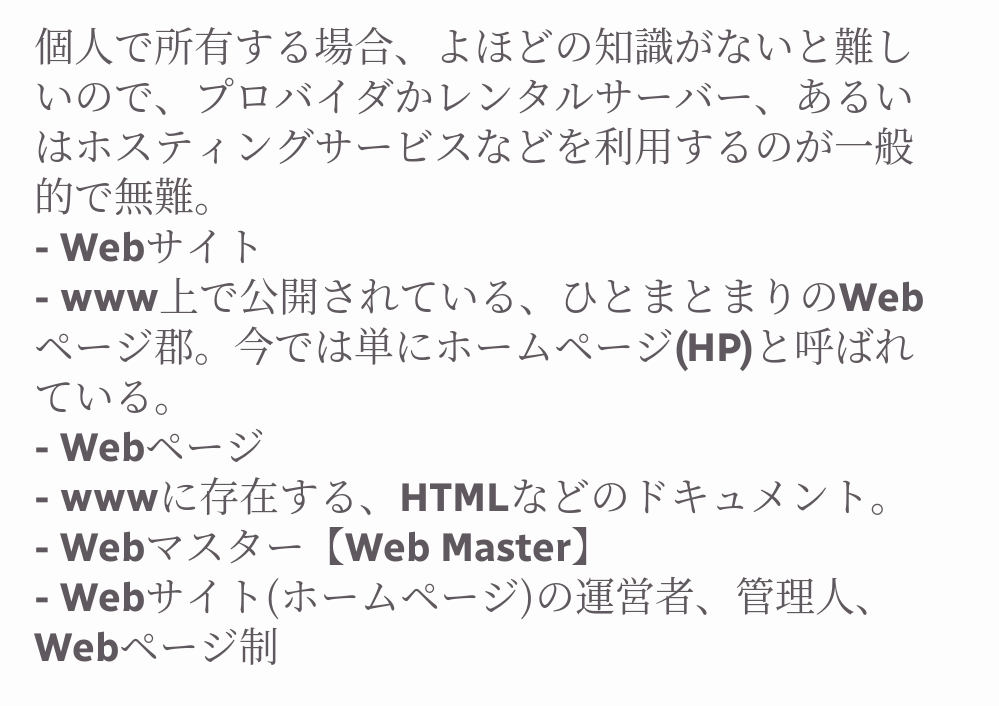個人で所有する場合、よほどの知識がないと難しいので、プロバイダかレンタルサーバー、あるいはホスティングサービスなどを利用するのが一般的で無難。
- Webサイト
- www上で公開されている、ひとまとまりのWebページ郡。今では単にホームページ(HP)と呼ばれている。
- Webページ
- wwwに存在する、HTMLなどのドキュメント。
- Webマスター【Web Master】
- Webサイト(ホームページ)の運営者、管理人、Webページ制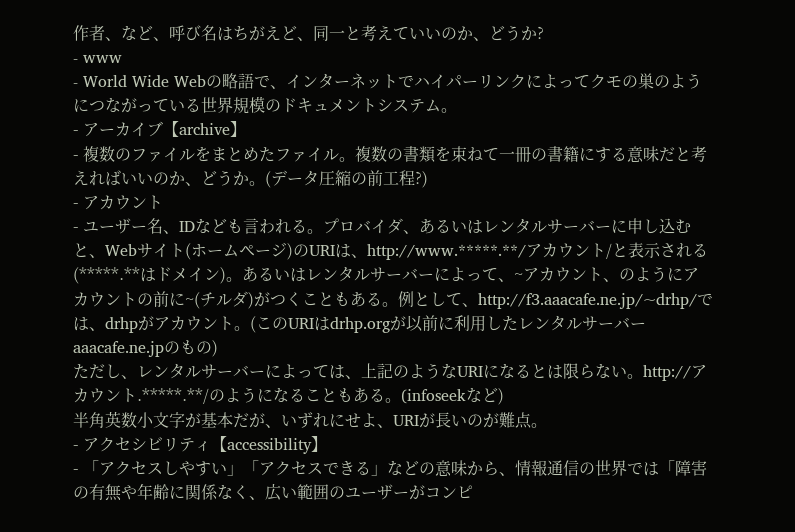作者、など、呼び名はちがえど、同一と考えていいのか、どうか?
- www
- World Wide Webの略語で、インターネットでハイパーリンクによってクモの巣のようにつながっている世界規模のドキュメントシステム。
- アーカイブ【archive】
- 複数のファイルをまとめたファイル。複数の書類を束ねて一冊の書籍にする意味だと考えればいいのか、どうか。(データ圧縮の前工程?)
- アカウント
- ユーザー名、IDなども言われる。プロバイダ、あるいはレンタルサーバーに申し込むと、Webサイト(ホームページ)のURIは、http://www.*****.**/アカウント/と表示される(*****.**はドメイン)。あるいはレンタルサーバーによって、~アカウント、のようにアカウントの前に~(チルダ)がつくこともある。例として、http://f3.aaacafe.ne.jp/~drhp/では、drhpがアカウント。(このURIはdrhp.orgが以前に利用したレンタルサーバーaaacafe.ne.jpのもの)
ただし、レンタルサーバーによっては、上記のようなURIになるとは限らない。http://アカウント.*****.**/のようになることもある。(infoseekなど)
半角英数小文字が基本だが、いずれにせよ、URIが長いのが難点。
- アクセシビリティ【accessibility】
- 「アクセスしやすい」「アクセスできる」などの意味から、情報通信の世界では「障害の有無や年齢に関係なく、広い範囲のユーザーがコンピ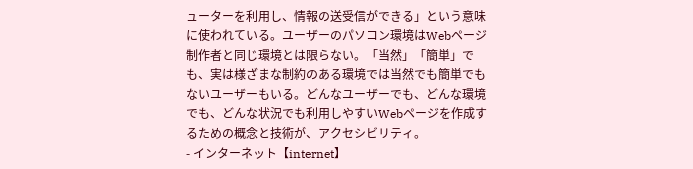ューターを利用し、情報の送受信ができる」という意味に使われている。ユーザーのパソコン環境はWebページ制作者と同じ環境とは限らない。「当然」「簡単」でも、実は様ざまな制約のある環境では当然でも簡単でもないユーザーもいる。どんなユーザーでも、どんな環境でも、どんな状況でも利用しやすいWebページを作成するための概念と技術が、アクセシビリティ。
- インターネット【internet】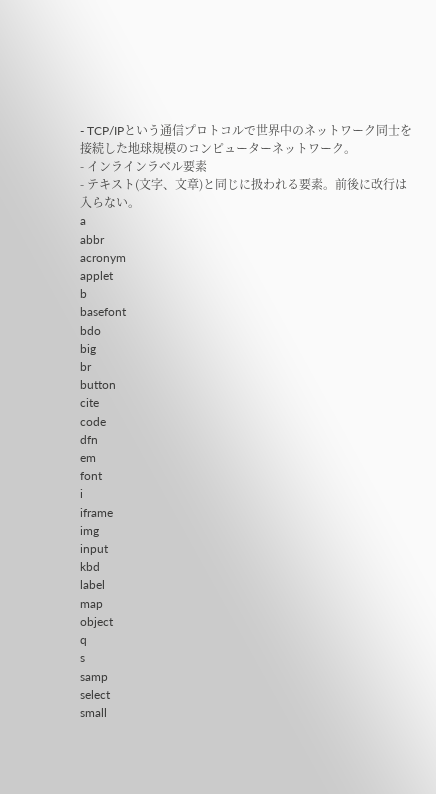- TCP/IPという通信プロトコルで世界中のネットワーク同士を接続した地球規模のコンピューターネットワーク。
- インラインラベル要素
- テキスト(文字、文章)と同じに扱われる要素。前後に改行は入らない。
a
abbr
acronym
applet
b
basefont
bdo
big
br
button
cite
code
dfn
em
font
i
iframe
img
input
kbd
label
map
object
q
s
samp
select
small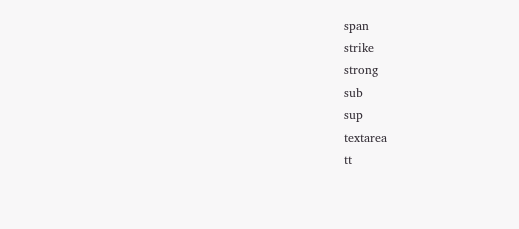span
strike
strong
sub
sup
textarea
tt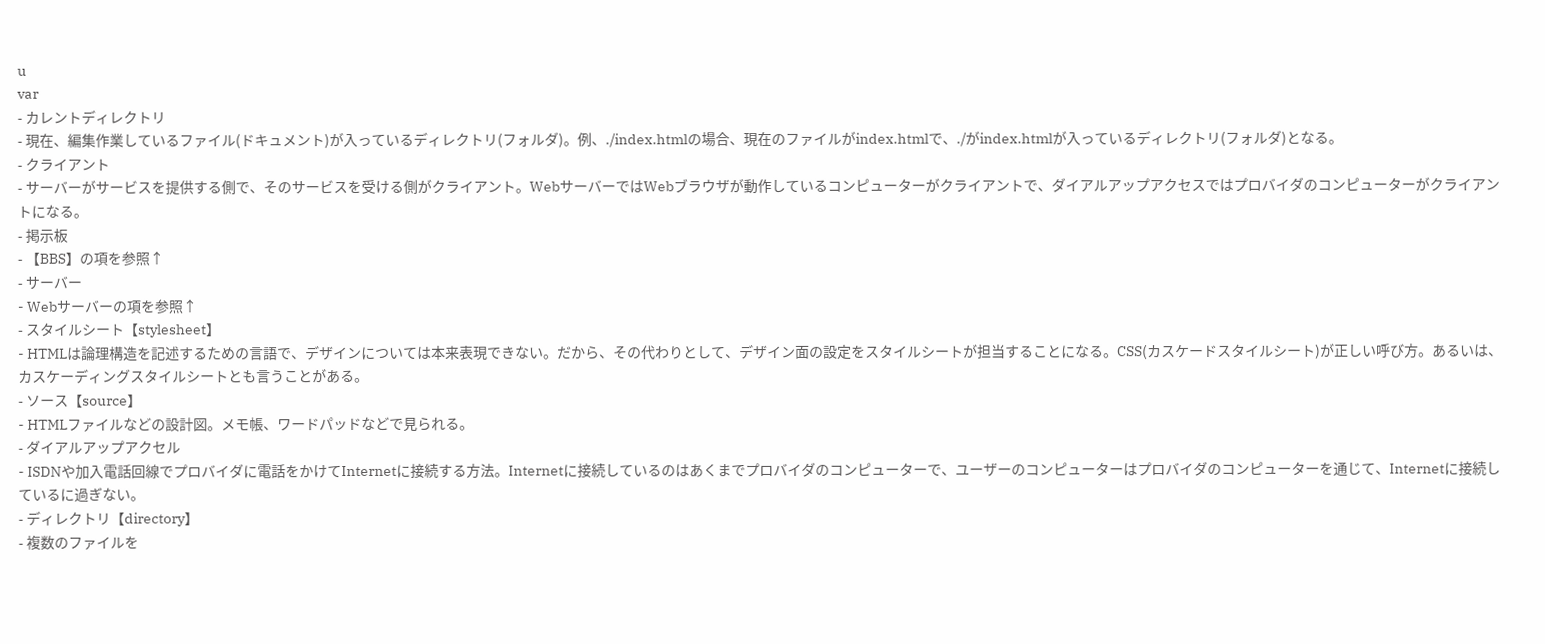u
var
- カレントディレクトリ
- 現在、編集作業しているファイル(ドキュメント)が入っているディレクトリ(フォルダ)。例、./index.htmlの場合、現在のファイルがindex.htmlで、./がindex.htmlが入っているディレクトリ(フォルダ)となる。
- クライアント
- サーバーがサービスを提供する側で、そのサービスを受ける側がクライアント。WebサーバーではWebブラウザが動作しているコンピューターがクライアントで、ダイアルアップアクセスではプロバイダのコンピューターがクライアントになる。
- 掲示板
- 【BBS】の項を参照↑
- サーバー
- Webサーバーの項を参照↑
- スタイルシート【stylesheet】
- HTMLは論理構造を記述するための言語で、デザインについては本来表現できない。だから、その代わりとして、デザイン面の設定をスタイルシートが担当することになる。CSS(カスケードスタイルシート)が正しい呼び方。あるいは、カスケーディングスタイルシートとも言うことがある。
- ソース【source】
- HTMLファイルなどの設計図。メモ帳、ワードパッドなどで見られる。
- ダイアルアップアクセル
- ISDNや加入電話回線でプロバイダに電話をかけてInternetに接続する方法。Internetに接続しているのはあくまでプロバイダのコンピューターで、ユーザーのコンピューターはプロバイダのコンピューターを通じて、Internetに接続しているに過ぎない。
- ディレクトリ【directory】
- 複数のファイルを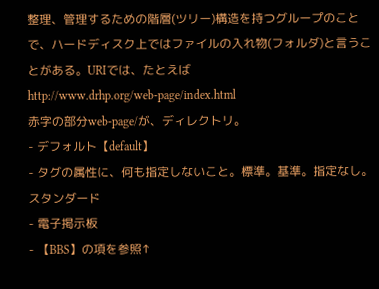整理、管理するための階層(ツリー)構造を持つグループのことで、ハードディスク上ではファイルの入れ物(フォルダ)と言うことがある。URIでは、たとえば
http://www.drhp.org/web-page/index.html
赤字の部分web-page/が、ディレクトリ。
- デフォルト【default】
- タグの属性に、何も指定しないこと。標準。基準。指定なし。スタンダード
- 電子掲示板
- 【BBS】の項を参照↑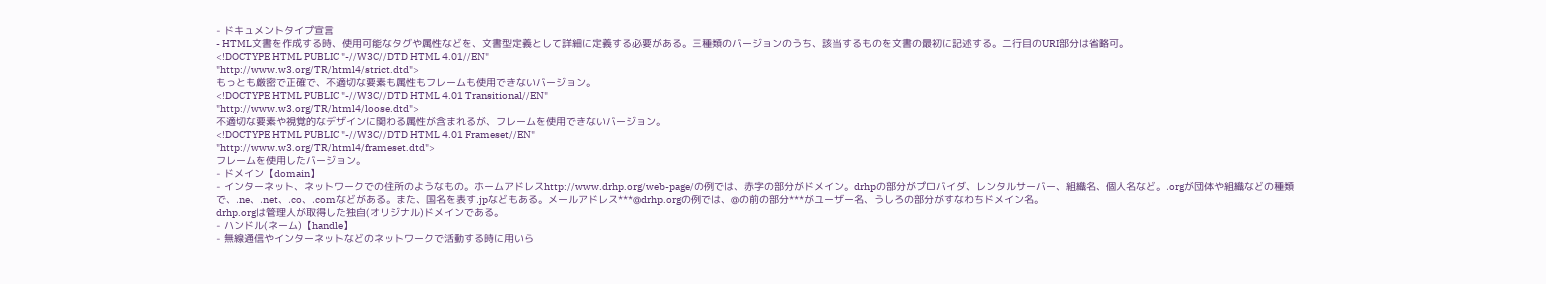- ドキュメントタイプ宣言
- HTML文書を作成する時、使用可能なタグや属性などを、文書型定義として詳細に定義する必要がある。三種類のバージョンのうち、該当するものを文書の最初に記述する。二行目のURI部分は省略可。
<!DOCTYPE HTML PUBLIC "-//W3C//DTD HTML 4.01//EN"
"http://www.w3.org/TR/html4/strict.dtd">
もっとも厳密で正確で、不適切な要素も属性もフレームも使用できないバージョン。
<!DOCTYPE HTML PUBLIC "-//W3C//DTD HTML 4.01 Transitional//EN"
"http://www.w3.org/TR/html4/loose.dtd">
不適切な要素や視覚的なデザインに関わる属性が含まれるが、フレームを使用できないバージョン。
<!DOCTYPE HTML PUBLIC "-//W3C//DTD HTML 4.01 Frameset//EN"
"http://www.w3.org/TR/html4/frameset.dtd">
フレームを使用したバージョン。
- ドメイン【domain】
- インターネット、ネットワークでの住所のようなもの。ホームアドレスhttp://www.drhp.org/web-page/の例では、赤字の部分がドメイン。drhpの部分がプロバイダ、レンタルサーバー、組織名、個人名など。.orgが団体や組織などの種類で、.ne、.net、.co、.comなどがある。また、国名を表す.jpなどもある。メールアドレス***@drhp.orgの例では、@の前の部分***がユーザー名、うしろの部分がすなわちドメイン名。
drhp.orgは管理人が取得した独自(オリジナル)ドメインである。
- ハンドル(ネーム)【handle】
- 無線通信やインターネットなどのネットワークで活動する時に用いら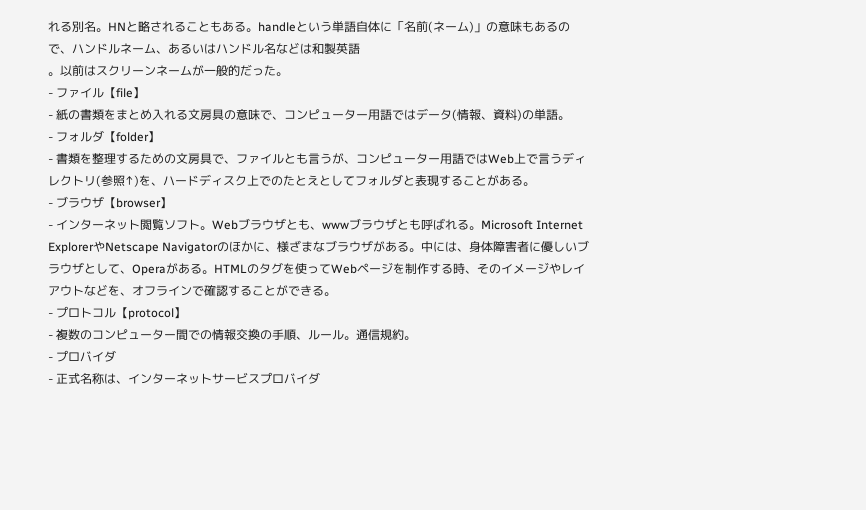れる別名。HNと略されることもある。handleという単語自体に「名前(ネーム)」の意味もあるので、ハンドルネーム、あるいはハンドル名などは和製英語
。以前はスクリーンネームが一般的だった。
- ファイル【file】
- 紙の書類をまとめ入れる文房具の意味で、コンピューター用語ではデータ(情報、資料)の単語。
- フォルダ【folder】
- 書類を整理するための文房具で、ファイルとも言うが、コンピューター用語ではWeb上で言うディレクトリ(参照↑)を、ハードディスク上でのたとえとしてフォルダと表現することがある。
- ブラウザ【browser】
- インターネット閲覧ソフト。Webブラウザとも、wwwブラウザとも呼ばれる。Microsoft Internet ExplorerやNetscape Navigatorのほかに、様ざまなブラウザがある。中には、身体障害者に優しいブラウザとして、Operaがある。HTMLのタグを使ってWebページを制作する時、そのイメージやレイアウトなどを、オフラインで確認することができる。
- プロトコル【protocol】
- 複数のコンピューター間での情報交換の手順、ルール。通信規約。
- プロバイダ
- 正式名称は、インターネットサービスプロバイダ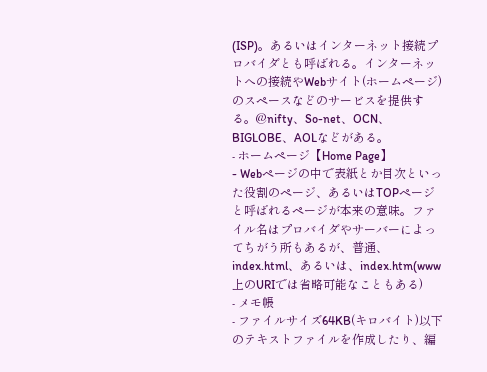(ISP)。あるいはインターネット接続プロバイダとも呼ばれる。インターネットへの接続やWebサイト(ホームページ)のスペースなどのサービスを提供する。@nifty、So-net、OCN、BIGLOBE、AOLなどがある。
- ホームページ【Home Page】
- Webページの中で表紙とか目次といった役割のページ、あるいはTOPページと呼ばれるページが本来の意味。ファイル名はプロバイダやサーバーによってちがう所もあるが、普通、index.html、あるいは、index.htm(www上のURIでは省略可能なこともある)
- メモ帳
- ファイルサイズ64KB(キロバイト)以下のテキストファイルを作成したり、編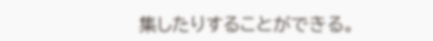集したりすることができる。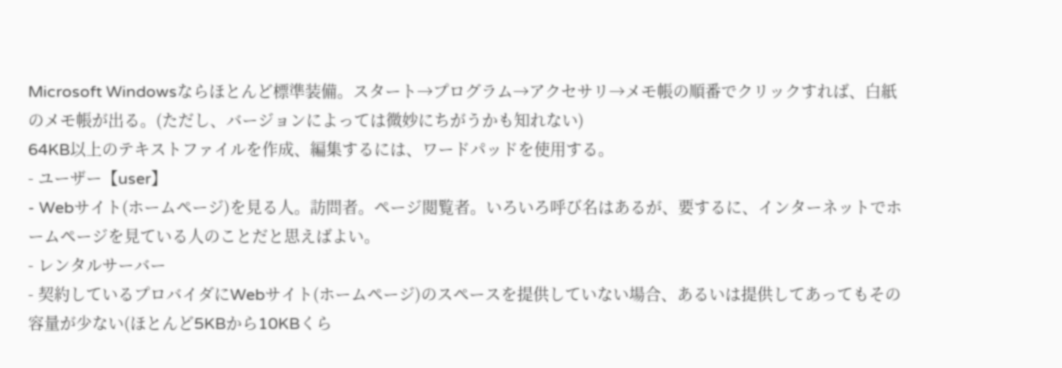Microsoft Windowsならほとんど標準装備。スタート→プログラム→アクセサリ→メモ帳の順番でクリックすれば、白紙のメモ帳が出る。(ただし、バージョンによっては微妙にちがうかも知れない)
64KB以上のテキストファイルを作成、編集するには、ワードパッドを使用する。
- ユーザー【user】
- Webサイト(ホームページ)を見る人。訪問者。ページ閲覧者。いろいろ呼び名はあるが、要するに、インターネットでホームページを見ている人のことだと思えばよい。
- レンタルサーバー
- 契約しているプロバイダにWebサイト(ホームページ)のスペースを提供していない場合、あるいは提供してあってもその容量が少ない(ほとんど5KBから10KBくら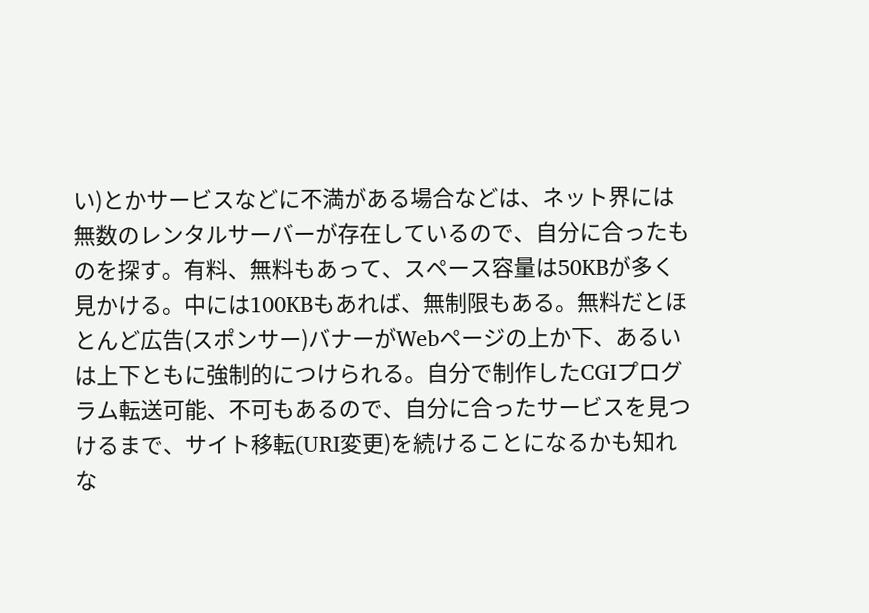い)とかサービスなどに不満がある場合などは、ネット界には無数のレンタルサーバーが存在しているので、自分に合ったものを探す。有料、無料もあって、スペース容量は50KBが多く見かける。中には100KBもあれば、無制限もある。無料だとほとんど広告(スポンサー)バナーがWebページの上か下、あるいは上下ともに強制的につけられる。自分で制作したCGIプログラム転送可能、不可もあるので、自分に合ったサービスを見つけるまで、サイト移転(URI変更)を続けることになるかも知れな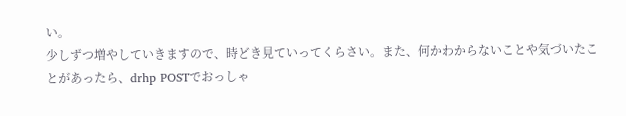い。
少しずつ増やしていきますので、時どき見ていってくらさい。また、何かわからないことや気づいたことがあったら、drhp POSTでおっしゃ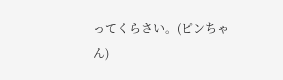ってくらさい。(ピンちゃん)